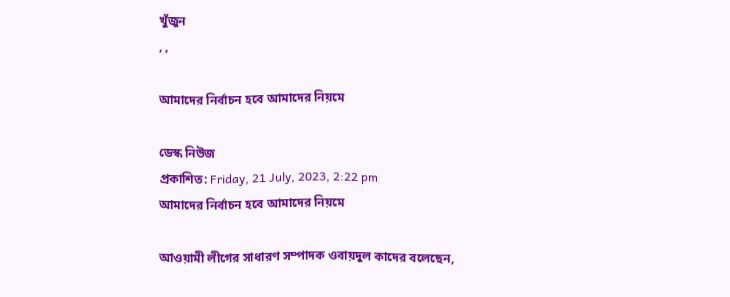খুঁজুন
, ,

আমাদের নির্বাচন হবে আমাদের নিয়মে

ডেস্ক নিউজ
প্রকাশিত: Friday, 21 July, 2023, 2:22 pm
আমাদের নির্বাচন হবে আমাদের নিয়মে

আওয়ামী লীগের সাধারণ সম্পাদক ওবায়দুল কাদের বলেছেন,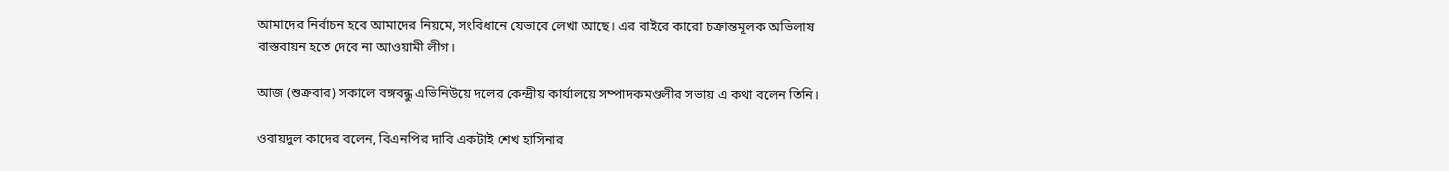আমাদের নির্বাচন হবে আমাদের নিয়মে, সংবিধানে যেভাবে লেখা আছে। এর বাইরে কারো চক্রান্তমূলক অভিলাষ বাস্তবায়ন হতে দেবে না আওয়ামী লীগ।

আজ (শুক্রবার) সকালে বঙ্গবন্ধু এভিনিউয়ে দলের কেন্দ্রীয় কার্যালয়ে সম্পাদকমণ্ডলীর সভায় এ কথা বলেন তিনি।

ওবায়দুল কাদের বলেন, বিএনপির দাবি একটাই শেখ হাসিনার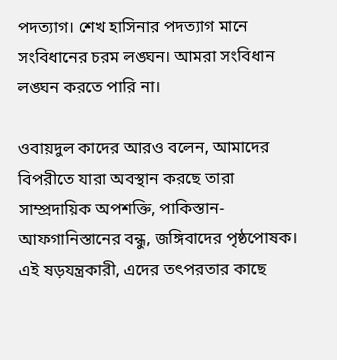পদত্যাগ। শেখ হাসিনার পদত্যাগ মানে সংবিধানের চরম লঙ্ঘন। আমরা সংবিধান লঙ্ঘন করতে পারি না।

ওবায়দুল কাদের আরও বলেন, আমাদের বিপরীতে যারা অবস্থান করছে তারা সাম্প্রদায়িক অপশক্তি, পাকিস্তান-আফগানিস্তানের বন্ধু, জঙ্গিবাদের পৃষ্ঠপোষক। এই ষড়যন্ত্রকারী, এদের তৎপরতার কাছে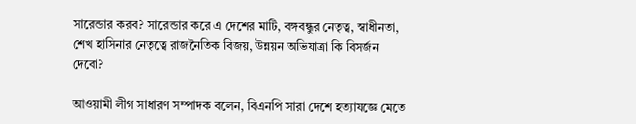সারেন্ডার করব? সারেন্ডার করে এ দেশের মাটি, বঙ্গবন্ধুর নেতৃত্ব, স্বাধীনতা, শেখ হাসিনার নেতৃত্বে রাজনৈতিক বিজয়, উন্নয়ন অভিযাত্রা কি বিসর্জন দেবো?

আওয়ামী লীগ সাধারণ সম্পাদক বলেন, বিএনপি সারা দেশে হত্যাযজ্ঞে মেতে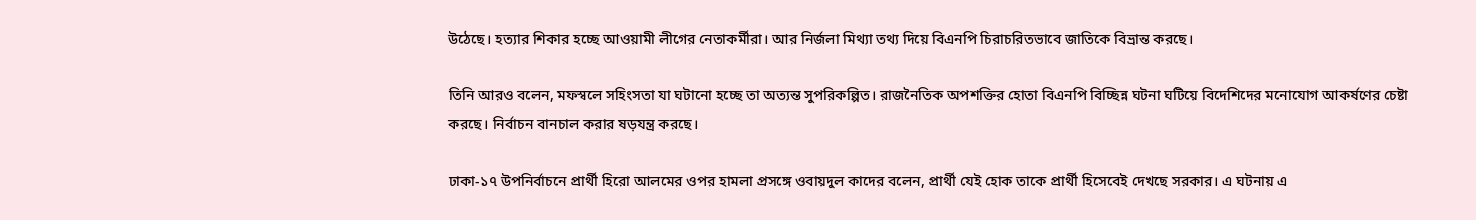উঠেছে। হত্যার শিকার হচ্ছে আওয়ামী লীগের নেতাকর্মীরা। আর নির্জলা মিথ্যা তথ্য দিয়ে বিএনপি চিরাচরিতভাবে জাতিকে বিভ্রান্ত করছে।

তিনি আরও বলেন, মফস্বলে সহিংসতা যা ঘটানো হচ্ছে তা অত্যন্ত সুপরিকল্পিত। রাজনৈতিক অপশক্তির হোতা বিএনপি বিচ্ছিন্ন ঘটনা ঘটিয়ে বিদেশিদের মনোযোগ আকর্ষণের চেষ্টা করছে। নির্বাচন বানচাল করার ষড়যন্ত্র করছে।

ঢাকা-১৭ উপনির্বাচনে প্রার্থী হিরো আলমের ওপর হামলা প্রসঙ্গে ওবায়দুল কাদের বলেন, প্রার্থী যেই হোক তাকে প্রার্থী হিসেবেই দেখছে সরকার। এ ঘটনায় এ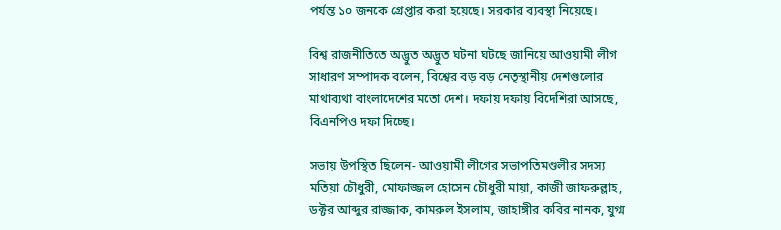পর্যন্ত ১০ জনকে গ্রেপ্তার করা হয়েছে। সরকার ব্যবস্থা নিয়েছে।

বিশ্ব রাজনীতিতে অদ্ভুত অদ্ভুত ঘটনা ঘটছে জানিয়ে আওয়ামী লীগ সাধারণ সম্পাদক বলেন, বিশ্বের বড় বড় নেতৃস্থানীয় দেশগুলোর মাথাব্যথা বাংলাদেশের মতো দেশ। দফায় দফায় বিদেশিরা আসছে, বিএনপিও দফা দিচ্ছে।

সভায় উপস্থিত ছিলেন- আওয়ামী লীগের সভাপতিমণ্ডলীর সদস্য মতিয়া চৌধুরী, মোফাজ্জল হোসেন চৌধুরী মায়া, কাজী জাফরুল্লাহ, ডক্টর আব্দুর রাজ্জাক, কামরুল ইসলাম, জাহাঙ্গীর কবির নানক, যুগ্ম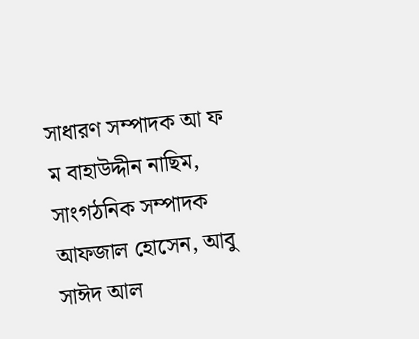সাধারণ সম্পাদক আ ফ ম বাহাউদ্দীন নাছিম, সাংগঠনিক সম্পাদক আফজাল হোসেন, আবু সাঈদ আল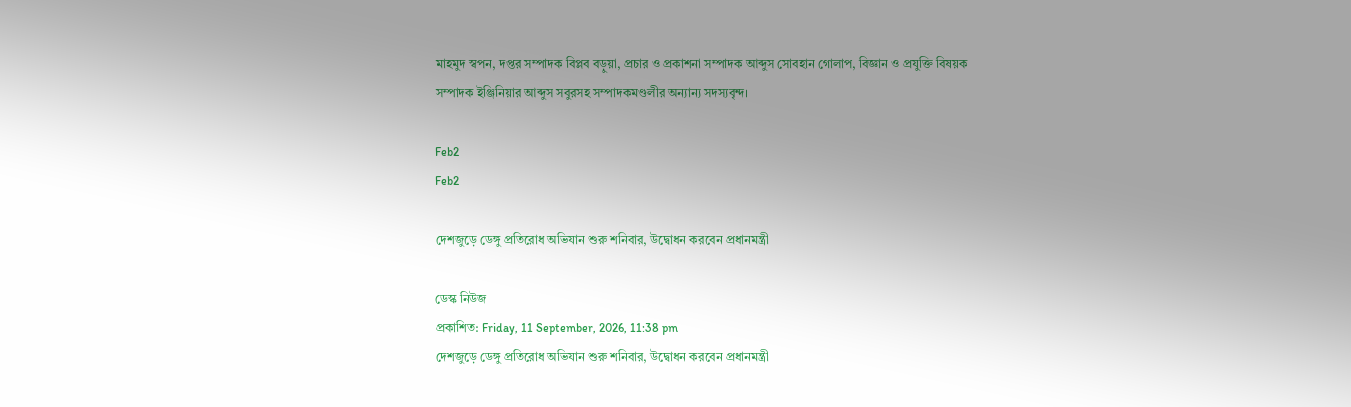মাহমুদ স্বপন, দপ্তর সম্পাদক বিপ্লব বড়ুয়া, প্রচার ও প্রকাশনা সম্পাদক আব্দুস সোবহান গোলাপ, বিজ্ঞান ও প্রযুক্তি বিষয়ক সম্পাদক ইঞ্জিনিয়ার আব্দুস সবুরসহ সম্পাদকমণ্ডলীর অন্যান্য সদস্যবৃন্দ।

Feb2
Feb2

দেশজুড়ে ডেঙ্গু প্রতিরোধ অভিযান শুরু শনিবার, উদ্বোধন করবেন প্রধানমন্ত্রী

ডেস্ক নিউজ
প্রকাশিত: Friday, 11 September, 2026, 11:38 pm
দেশজুড়ে ডেঙ্গু প্রতিরোধ অভিযান শুরু শনিবার, উদ্বোধন করবেন প্রধানমন্ত্রী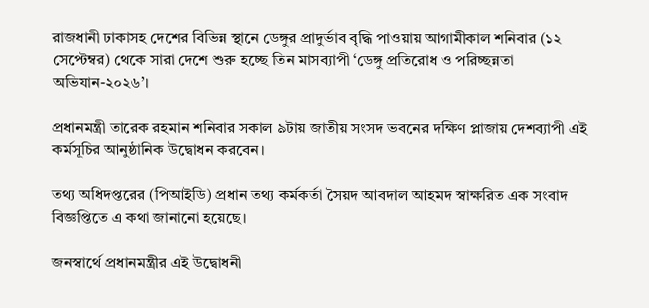রাজধানী ঢাকাসহ দেশের বিভিন্ন স্থানে ডেঙ্গুর প্রাদুর্ভাব বৃদ্ধি পাওয়ায় আগামীকাল শনিবার (১২ সেপ্টেম্বর) থেকে সারা দেশে শুরু হচ্ছে তিন মাসব্যাপী ‘ডেঙ্গু প্রতিরোধ ও পরিচ্ছন্নতা অভিযান-২০২৬’।

প্রধানমন্ত্রী তারেক রহমান শনিবার সকাল ৯টায় জাতীয় সংসদ ভবনের দক্ষিণ প্লাজায় দেশব্যাপী এই কর্মসূচির আনুষ্ঠানিক উদ্বোধন করবেন।

তথ্য অধিদপ্তরের (পিআইডি) প্রধান তথ্য কর্মকর্তা সৈয়দ আবদাল আহমদ স্বাক্ষরিত এক সংবাদ বিজ্ঞপ্তিতে এ কথা জানানো হয়েছে।

জনস্বার্থে প্রধানমন্ত্রীর এই উদ্বোধনী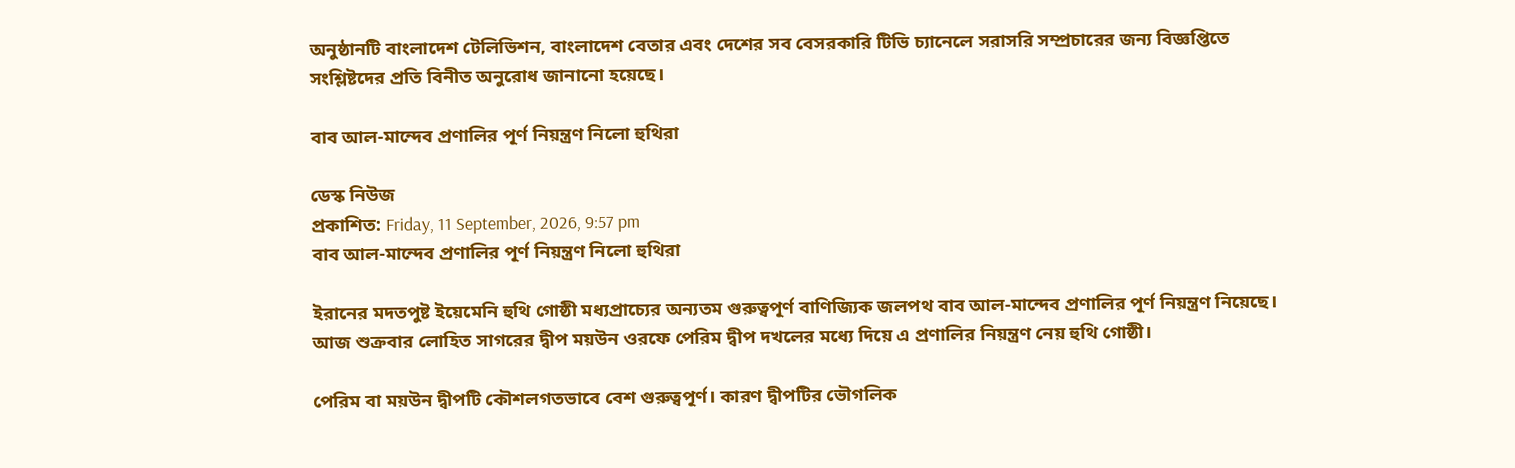অনুষ্ঠানটি বাংলাদেশ টেলিভিশন, বাংলাদেশ বেতার এবং দেশের সব বেসরকারি টিভি চ্যানেলে সরাসরি সম্প্রচারের জন্য বিজ্ঞপ্তিতে সংশ্লিষ্টদের প্রতি বিনীত অনুরোধ জানানো হয়েছে।

বাব আল-মান্দেব প্রণালির পূর্ণ নিয়ন্ত্রণ নিলো হুথিরা

ডেস্ক নিউজ
প্রকাশিত: Friday, 11 September, 2026, 9:57 pm
বাব আল-মান্দেব প্রণালির পূর্ণ নিয়ন্ত্রণ নিলো হুথিরা

ইরানের মদতপুষ্ট ইয়েমেনি হুথি গোষ্ঠী মধ্যপ্রাচ্যের অন্যতম গুরুত্বপূর্ণ বাণিজ্যিক জলপথ বাব আল-মান্দেব প্রণালির পূর্ণ নিয়ন্ত্রণ নিয়েছে। আজ শুক্রবার লোহিত সাগরের দ্বীপ ময়উন ওরফে পেরিম দ্বীপ দখলের মধ্যে দিয়ে এ প্রণালির নিয়ন্ত্রণ নেয় হুথি গোষ্ঠী।

পেরিম বা ময়উন দ্বীপটি কৌশলগতভাবে বেশ গুরুত্বপূর্ণ। কারণ দ্বীপটির ভৌগলিক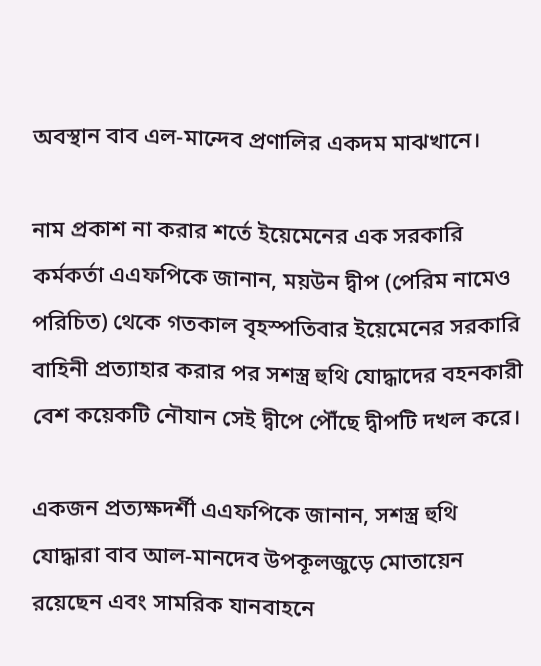অবস্থান বাব এল-মান্দেব প্রণালির একদম মাঝখানে।

নাম প্রকাশ না করার শর্তে ইয়েমেনের এক সরকারি কর্মকর্তা এএফপিকে জানান, ময়উন দ্বীপ (পেরিম নামেও পরিচিত) থেকে গতকাল বৃহস্পতিবার ইয়েমেনের সরকারি বাহিনী প্রত্যাহার করার পর সশস্ত্র হুথি যোদ্ধাদের বহনকারী বেশ কয়েকটি নৌযান সেই দ্বীপে পৌঁছে দ্বীপটি দখল করে।

একজন প্রত্যক্ষদর্শী এএফপিকে জানান, সশস্ত্র হুথি যোদ্ধারা বাব আল-মানদেব উপকূলজুড়ে মোতায়েন রয়েছেন এবং সামরিক যানবাহনে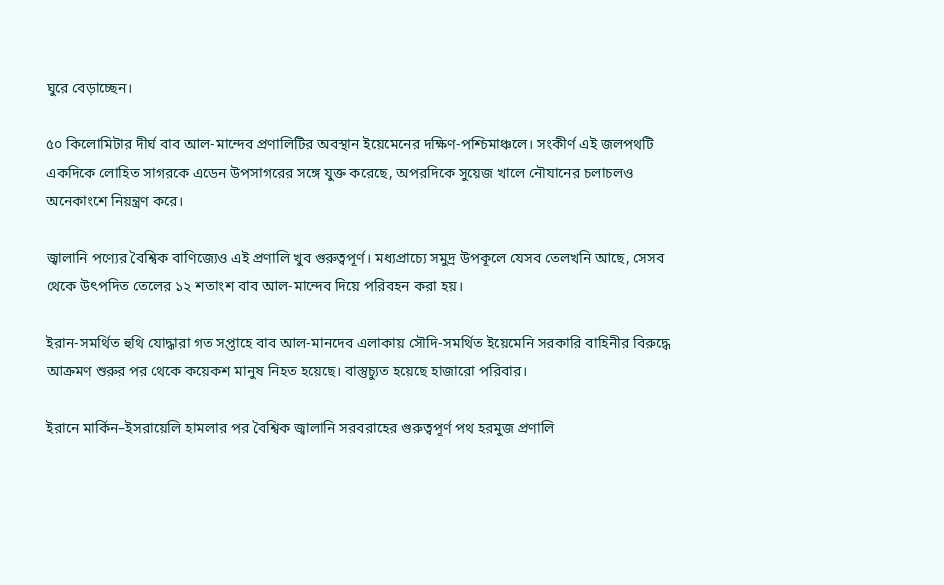ঘুরে বেড়াচ্ছেন।

৫০ কিলোমিটার দীর্ঘ বাব আল-মান্দেব প্রণালিটির অবস্থান ইয়েমেনের দক্ষিণ-পশ্চিমাঞ্চলে। সংকীর্ণ এই জলপথটি একদিকে লোহিত সাগরকে এডেন উপসাগরের সঙ্গে যুক্ত করেছে, অপরদিকে সুয়েজ খালে নৌযানের চলাচলও অনেকাংশে নিয়ন্ত্রণ করে।

জ্বালানি পণ্যের বৈশ্বিক বাণিজ্যেও এই প্রণালি খুব গুরুত্বপূর্ণ। মধ্যপ্রাচ্যে সমুদ্র উপকূলে যেসব তেলখনি আছে, সেসব থেকে উৎপদিত তেলের ১২ শতাংশ বাব আল-মান্দেব দিয়ে পরিবহন করা হয়।

ইরান-সমর্থিত হুথি যোদ্ধারা গত সপ্তাহে বাব আল-মানদেব এলাকায় সৌদি-সমর্থিত ইয়েমেনি সরকারি বাহিনীর বিরুদ্ধে আক্রমণ শুরুর পর থেকে কয়েকশ মানুষ নিহত হয়েছে। বাস্তুচ্যুত হয়েছে হাজারো পরিবার।

ইরানে মার্কিন–ইসরায়েলি হামলার পর বৈশ্বিক জ্বালানি সরবরাহের গুরুত্বপূর্ণ পথ হরমুজ প্রণালি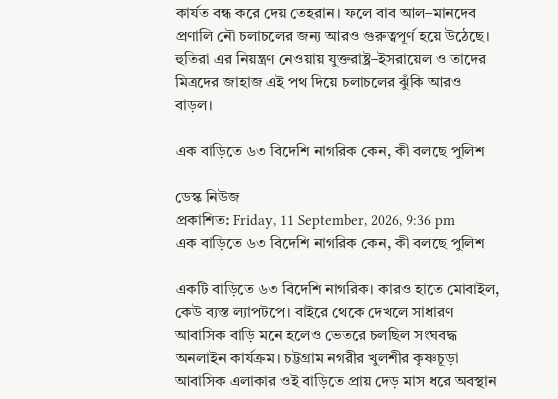কার্যত বন্ধ করে দেয় তেহরান। ফলে বাব আল–মানদেব প্রণালি নৌ চলাচলের জন্য আরও গুরুত্বপূর্ণ হয়ে উঠেছে। হুতিরা এর নিয়ন্ত্রণ নেওয়ায় যুক্তরাষ্ট্র–ইসরায়েল ও তাদের মিত্রদের জাহাজ এই পথ দিয়ে চলাচলের ঝুঁকি আরও বাড়ল।

এক বাড়িতে ৬৩ বিদেশি নাগরিক কেন, কী বলছে পুলিশ

ডেস্ক নিউজ
প্রকাশিত: Friday, 11 September, 2026, 9:36 pm
এক বাড়িতে ৬৩ বিদেশি নাগরিক কেন, কী বলছে পুলিশ

একটি বাড়িতে ৬৩ বিদেশি নাগরিক। কারও হাতে মোবাইল, কেউ ব্যস্ত ল্যাপটপে। বাইরে থেকে দেখলে সাধারণ আবাসিক বাড়ি মনে হলেও ভেতরে চলছিল সংঘবদ্ধ অনলাইন কার্যক্রম। চট্টগ্রাম নগরীর খুলশীর কৃষ্ণচূড়া আবাসিক এলাকার ওই বাড়িতে প্রায় দেড় মাস ধরে অবস্থান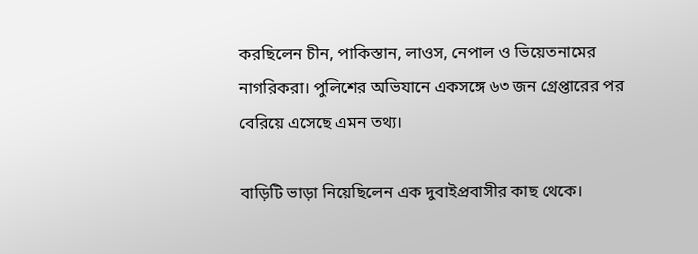করছিলেন চীন, পাকিস্তান, লাওস, নেপাল ও ভিয়েতনামের নাগরিকরা। পুলিশের অভিযানে একসঙ্গে ৬৩ জন গ্রেপ্তারের পর বেরিয়ে এসেছে এমন তথ্য।

বাড়িটি ভাড়া নিয়েছিলেন এক দুবাইপ্রবাসীর কাছ থেকে।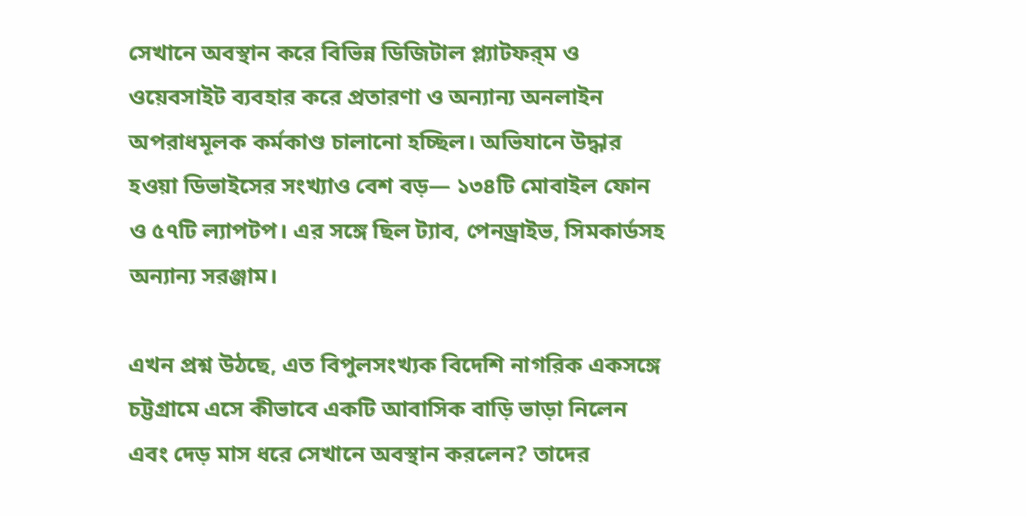সেখানে অবস্থান করে বিভিন্ন ডিজিটাল প্ল্যাটফর্‌ম ও ওয়েবসাইট ব্যবহার করে প্রতারণা ও অন্যান্য অনলাইন অপরাধমূলক কর্মকাণ্ড চালানো হচ্ছিল। অভিযানে উদ্ধার হওয়া ডিভাইসের সংখ্যাও বেশ বড়— ১৩৪টি মোবাইল ফোন ও ৫৭টি ল্যাপটপ। এর সঙ্গে ছিল ট্যাব, পেনড্রাইভ, সিমকার্ডসহ অন্যান্য সরঞ্জাম।

এখন প্রশ্ন উঠছে, এত বিপুলসংখ্যক বিদেশি নাগরিক একসঙ্গে চট্টগ্রামে এসে কীভাবে একটি আবাসিক বাড়ি ভাড়া নিলেন এবং দেড় মাস ধরে সেখানে অবস্থান করলেন? তাদের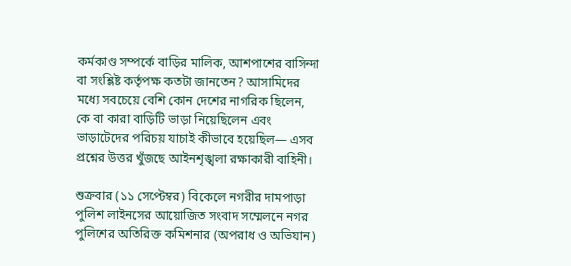কর্মকাণ্ড সম্পর্কে বাড়ির মালিক, আশপাশের বাসিন্দা বা সংশ্লিষ্ট কর্তৃপক্ষ কতটা জানতেন? আসামিদের মধ্যে সবচেয়ে বেশি কোন দেশের নাগরিক ছিলেন, কে বা কারা বাড়িটি ভাড়া নিয়েছিলেন এবং ভাড়াটেদের পরিচয় যাচাই কীভাবে হয়েছিল— এসব প্রশ্নের উত্তর খুঁজছে আইনশৃঙ্খলা রক্ষাকারী বাহিনী।

শুক্রবার (১১ সেপ্টেম্বর) বিকেলে নগরীর দামপাড়া পুলিশ লাইনসের আয়োজিত সংবাদ সম্মেলনে নগর পুলিশের অতিরিক্ত কমিশনার (অপরাধ ও অভিযান)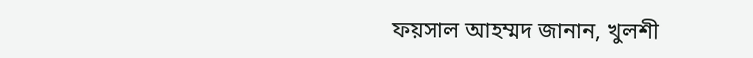ফয়সাল আহম্মদ জানান, খুলশী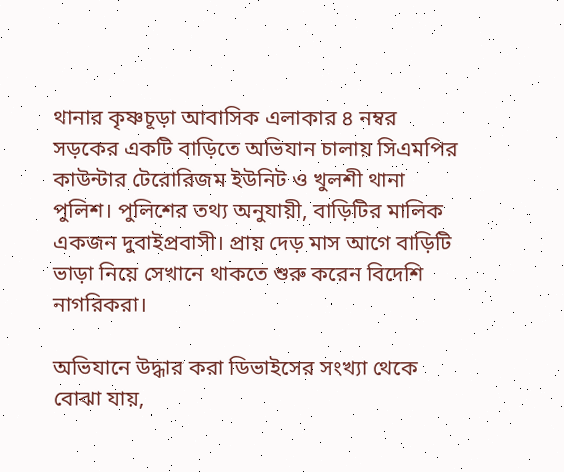থানার কৃষ্ণচূড়া আবাসিক এলাকার ৪ নম্বর সড়কের একটি বাড়িতে অভিযান চালায় সিএমপির কাউন্টার টেরোরিজম ইউনিট ও খুলশী থানা পুলিশ। পুলিশের তথ্য অনুযায়ী, বাড়িটির মালিক একজন দুবাইপ্রবাসী। প্রায় দেড় মাস আগে বাড়িটি ভাড়া নিয়ে সেখানে থাকতে শুরু করেন বিদেশি নাগরিকরা।

অভিযানে উদ্ধার করা ডিভাইসের সংখ্যা থেকে বোঝা যায়,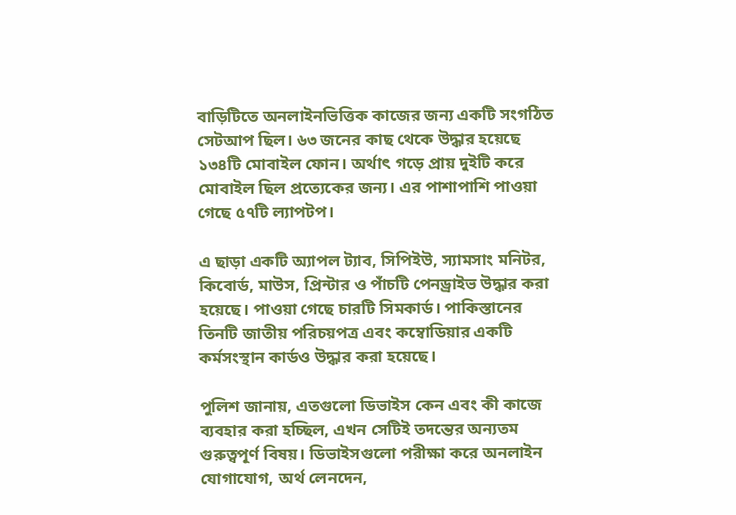বাড়িটিতে অনলাইনভিত্তিক কাজের জন্য একটি সংগঠিত সেটআপ ছিল। ৬৩ জনের কাছ থেকে উদ্ধার হয়েছে ১৩৪টি মোবাইল ফোন। অর্থাৎ গড়ে প্রায় দুইটি করে মোবাইল ছিল প্রত্যেকের জন্য। এর পাশাপাশি পাওয়া গেছে ৫৭টি ল্যাপটপ।

এ ছাড়া একটি অ্যাপল ট্যাব, সিপিইউ, স্যামসাং মনিটর, কিবোর্ড, মাউস, প্রিন্টার ও পাঁচটি পেনড্রাইভ উদ্ধার করা হয়েছে। পাওয়া গেছে চারটি সিমকার্ড। পাকিস্তানের তিনটি জাতীয় পরিচয়পত্র এবং কম্বোডিয়ার একটি কর্মসংস্থান কার্ডও উদ্ধার করা হয়েছে।

পুলিশ জানায়, এতগুলো ডিভাইস কেন এবং কী কাজে ব্যবহার করা হচ্ছিল, এখন সেটিই তদন্তের অন্যতম গুরুত্বপূর্ণ বিষয়। ডিভাইসগুলো পরীক্ষা করে অনলাইন যোগাযোগ, অর্থ লেনদেন,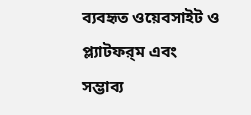ব্যবহৃত ওয়েবসাইট ও প্ল্যাটফর্‌ম এবং সম্ভাব্য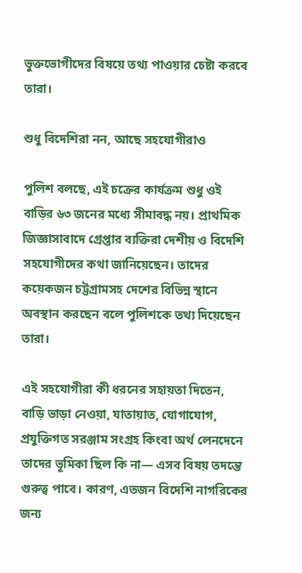ভুক্তভোগীদের বিষয়ে তথ্য পাওয়ার চেষ্টা করবে তারা।

শুধু বিদেশিরা নন, আছে সহযোগীরাও

পুলিশ বলছে, এই চক্রের কার্যক্রম শুধু ওই বাড়ির ৬৩ জনের মধ্যে সীমাবদ্ধ নয়। প্রাথমিক জিজ্ঞাসাবাদে গ্রেপ্তার ব্যক্তিরা দেশীয় ও বিদেশি সহযোগীদের কথা জানিয়েছেন। তাদের কয়েকজন চট্টগ্রামসহ দেশের বিভিন্ন স্থানে অবস্থান করছেন বলে পুলিশকে তথ্য দিয়েছেন তারা।

এই সহযোগীরা কী ধরনের সহায়তা দিতেন, বাড়ি ভাড়া নেওয়া, যাতায়াত, যোগাযোগ, প্রযুক্তিগত সরঞ্জাম সংগ্রহ কিংবা অর্থ লেনদেনে তাদের ভূমিকা ছিল কি না— এসব বিষয় তদন্তে গুরুত্ব পাবে। কারণ, এতজন বিদেশি নাগরিকের জন্য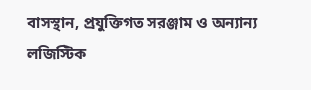বাসস্থান, প্রযুক্তিগত সরঞ্জাম ও অন্যান্য লজিস্টিক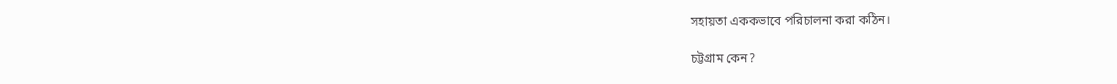সহায়তা এককভাবে পরিচালনা করা কঠিন।

চট্টগ্রাম কেন?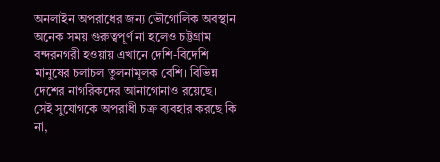অনলাইন অপরাধের জন্য ভৌগোলিক অবস্থান অনেক সময় গুরুত্বপূর্ণ না হলেও চট্টগ্রাম বন্দরনগরী হওয়ায় এখানে দেশি-বিদেশি মানুষের চলাচল তুলনামূলক বেশি। বিভিন্ন দেশের নাগরিকদের আনাগোনাও রয়েছে। সেই সুযোগকে অপরাধী চক্র ব্যবহার করছে কি না,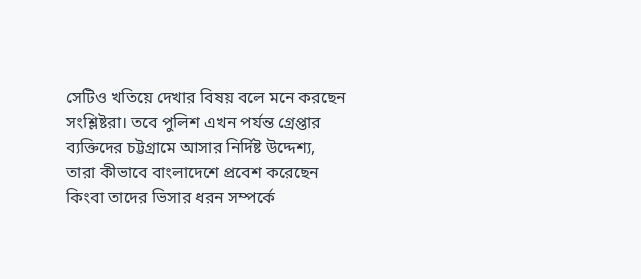সেটিও খতিয়ে দেখার বিষয় বলে মনে করছেন সংশ্লিষ্টরা। তবে পুলিশ এখন পর্যন্ত গ্রেপ্তার ব্যক্তিদের চট্টগ্রামে আসার নির্দিষ্ট উদ্দেশ্য, তারা কীভাবে বাংলাদেশে প্রবেশ করেছেন কিংবা তাদের ভিসার ধরন সম্পর্কে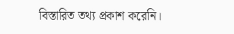বিস্তারিত তথ্য প্রকাশ করেনি।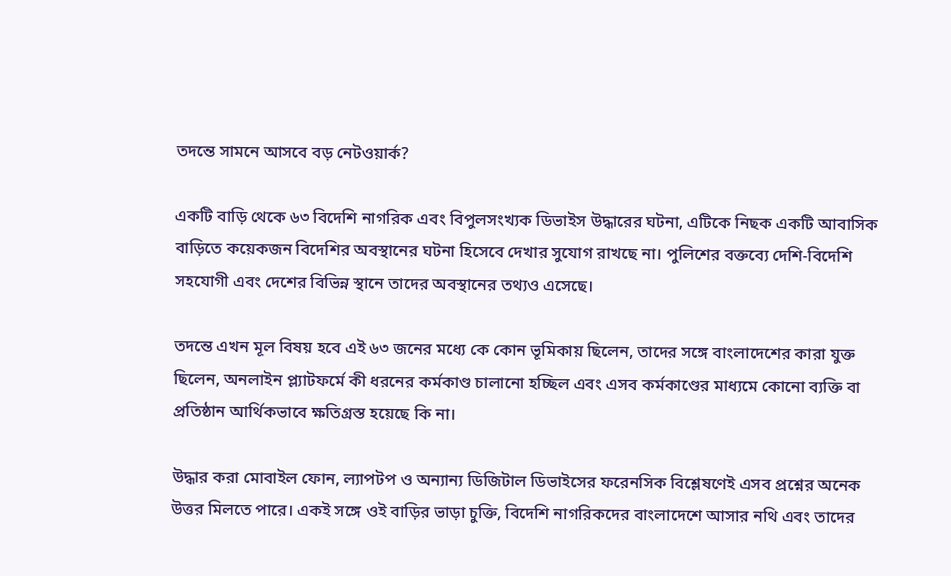তদন্তে সামনে আসবে বড় নেটওয়ার্ক?

একটি বাড়ি থেকে ৬৩ বিদেশি নাগরিক এবং বিপুলসংখ্যক ডিভাইস উদ্ধারের ঘটনা, এটিকে নিছক একটি আবাসিক বাড়িতে কয়েকজন বিদেশির অবস্থানের ঘটনা হিসেবে দেখার সুযোগ রাখছে না। পুলিশের বক্তব্যে দেশি-বিদেশি সহযোগী এবং দেশের বিভিন্ন স্থানে তাদের অবস্থানের তথ্যও এসেছে।

তদন্তে এখন মূল বিষয় হবে এই ৬৩ জনের মধ্যে কে কোন ভূমিকায় ছিলেন, তাদের সঙ্গে বাংলাদেশের কারা যুক্ত ছিলেন, অনলাইন প্ল্যাটফর্মে কী ধরনের কর্মকাণ্ড চালানো হচ্ছিল এবং এসব কর্মকাণ্ডের মাধ্যমে কোনো ব্যক্তি বা প্রতিষ্ঠান আর্থিকভাবে ক্ষতিগ্রস্ত হয়েছে কি না।

উদ্ধার করা মোবাইল ফোন, ল্যাপটপ ও অন্যান্য ডিজিটাল ডিভাইসের ফরেনসিক বিশ্লেষণেই এসব প্রশ্নের অনেক উত্তর মিলতে পারে। একই সঙ্গে ওই বাড়ির ভাড়া চুক্তি, বিদেশি নাগরিকদের বাংলাদেশে আসার নথি এবং তাদের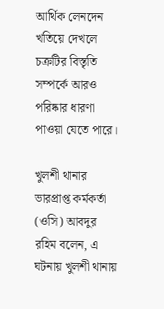আর্থিক লেনদেন খতিয়ে দেখলে চক্রটির বিস্তৃতি সম্পর্কে আরও পরিষ্কার ধারণা পাওয়া যেতে পারে।

খুলশী থানার ভারপ্রাপ্ত কর্মকর্তা (ওসি) আবদুর রহিম বলেন, এ ঘটনায় খুলশী থানায়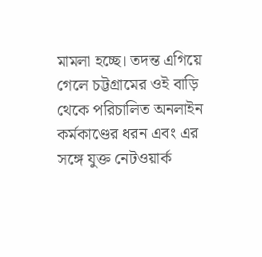মামলা হচ্ছে। তদন্ত এগিয়ে গেলে চট্টগ্রামের ওই বাড়ি থেকে পরিচালিত অনলাইন কর্মকাণ্ডের ধরন এবং এর সঙ্গে যুক্ত নেটওয়ার্ক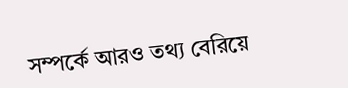সম্পর্কে আরও তথ্য বেরিয়ে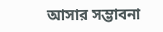আসার সম্ভাবনা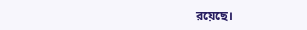রয়েছে।